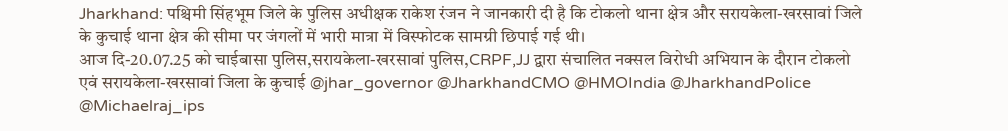Jharkhand: पश्चिमी सिंहभूम जिले के पुलिस अधीक्षक राकेश रंजन ने जानकारी दी है कि टोकलो थाना क्षेत्र और सरायकेला-खरसावां जिले के कुचाई थाना क्षेत्र की सीमा पर जंगलों में भारी मात्रा में विस्फोटक सामग्री छिपाई गई थी।
आज दि-20.07.25 को चाईबासा पुलिस,सरायकेला-खरसावां पुलिस,CRPF,JJ द्वारा संचालित नक्सल विरोधी अभियान के दौरान टोकलो एवं सरायकेला-खरसावां जिला के कुचाई @jhar_governor @JharkhandCMO @HMOIndia @JharkhandPolice @Michaelraj_ips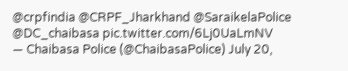@crpfindia @CRPF_Jharkhand @SaraikelaPolice @DC_chaibasa pic.twitter.com/6Lj0UaLmNV
— Chaibasa Police (@ChaibasaPolice) July 20,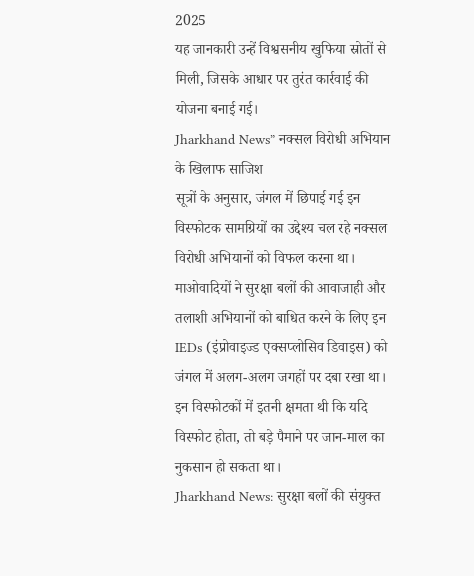2025
यह जानकारी उन्हें विश्वसनीय खुफिया स्रोतों से मिली, जिसके आधार पर तुरंत कार्रवाई की योजना बनाई गई।
Jharkhand News” नक्सल विरोधी अभियान के खिलाफ साजिश
सूत्रों के अनुसार, जंगल में छिपाई गई इन विस्फोटक सामग्रियों का उद्देश्य चल रहे नक्सल विरोधी अभियानों को विफल करना था। माओवादियों ने सुरक्षा बलों की आवाजाही और तलाशी अभियानों को बाधित करने के लिए इन IEDs (इंप्रोवाइज्ड एक्सप्लोसिव डिवाइस) को जंगल में अलग-अलग जगहों पर दबा रखा था। इन विस्फोटकों में इतनी क्षमता थी कि यदि विस्फोट होता, तो बड़े पैमाने पर जान-माल का नुकसान हो सकता था।
Jharkhand News: सुरक्षा बलों की संयुक्त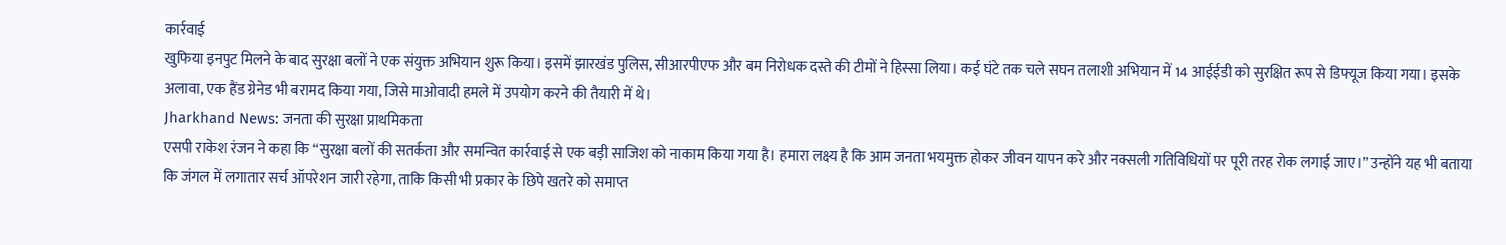कार्रवाई
खुफिया इनपुट मिलने के बाद सुरक्षा बलों ने एक संयुक्त अभियान शुरू किया। इसमें झारखंड पुलिस, सीआरपीएफ और बम निरोधक दस्ते की टीमों ने हिस्सा लिया। कई घंटे तक चले सघन तलाशी अभियान में 14 आईईडी को सुरक्षित रूप से डिफ्यूज किया गया। इसके अलावा, एक हैंड ग्रेनेड भी बरामद किया गया, जिसे माओवादी हमले में उपयोग करने की तैयारी में थे।
Jharkhand News: जनता की सुरक्षा प्राथमिकता
एसपी राकेश रंजन ने कहा कि “सुरक्षा बलों की सतर्कता और समन्वित कार्रवाई से एक बड़ी साजिश को नाकाम किया गया है। हमारा लक्ष्य है कि आम जनता भयमुक्त होकर जीवन यापन करे और नक्सली गतिविधियों पर पूरी तरह रोक लगाई जाए।” उन्होंने यह भी बताया कि जंगल में लगातार सर्च ऑपरेशन जारी रहेगा, ताकि किसी भी प्रकार के छिपे खतरे को समाप्त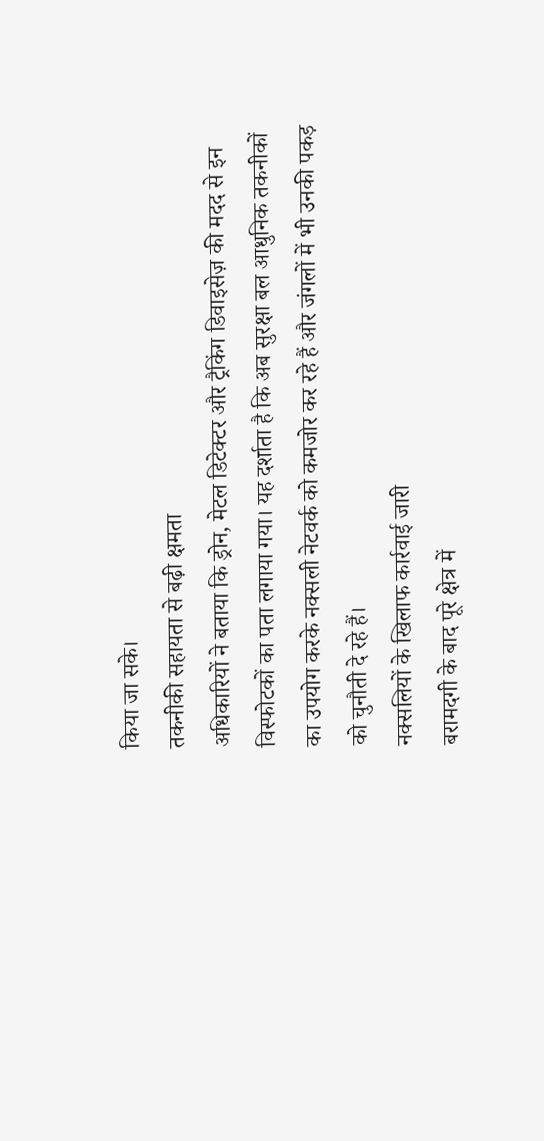किया जा सके।
तकनीकी सहायता से बढ़ी क्षमता
अधिकारियों ने बताया कि ड्रोन, मेटल डिटेक्टर और ट्रैकिंग डिवाइसेज़ की मदद से इन विस्फोटकों का पता लगाया गया। यह दर्शाता है कि अब सुरक्षा बल आधुनिक तकनीकों का उपयोग करके नक्सली नेटवर्क को कमजोर कर रहे हैं और जंगलों में भी उनकी पकड़ को चुनौती दे रहे हैं।
नक्सलियों के खिलाफ कार्रवाई जारी
बरामदगी के बाद पूरे क्षेत्र में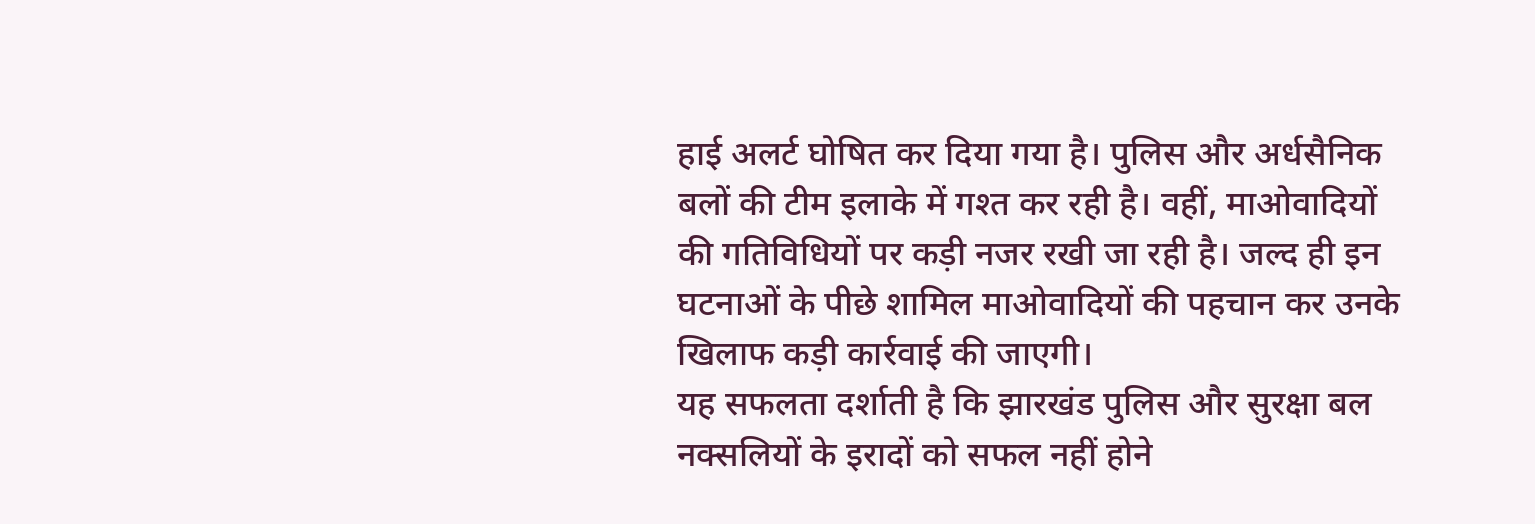हाई अलर्ट घोषित कर दिया गया है। पुलिस और अर्धसैनिक बलों की टीम इलाके में गश्त कर रही है। वहीं, माओवादियों की गतिविधियों पर कड़ी नजर रखी जा रही है। जल्द ही इन घटनाओं के पीछे शामिल माओवादियों की पहचान कर उनके खिलाफ कड़ी कार्रवाई की जाएगी।
यह सफलता दर्शाती है कि झारखंड पुलिस और सुरक्षा बल नक्सलियों के इरादों को सफल नहीं होने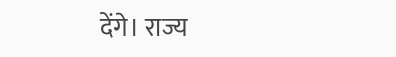देंगे। राज्य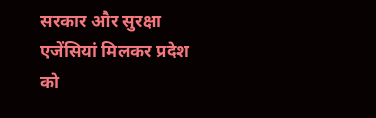सरकार और सुरक्षा एजेंसियां मिलकर प्रदेश को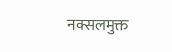नक्सलमुक्त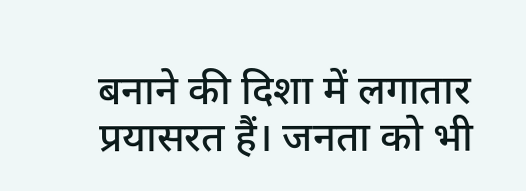बनाने की दिशा में लगातार प्रयासरत हैं। जनता को भी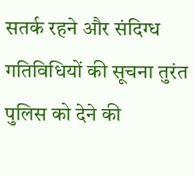सतर्क रहने और संदिग्ध गतिविधियों की सूचना तुरंत पुलिस को देने की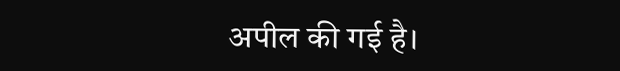अपील की गई है।